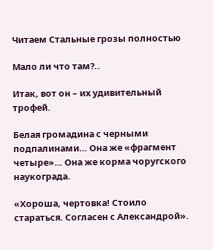Читаем Стальные грозы полностью

Мало ли что там?..

Итак, вот он – их удивительный трофей.

Белая громадина с черными подпалинами… Она же «фрагмент четыре»… Она же корма чоругского наукограда.

«Хороша, чертовка! Стоило стараться. Согласен с Александрой».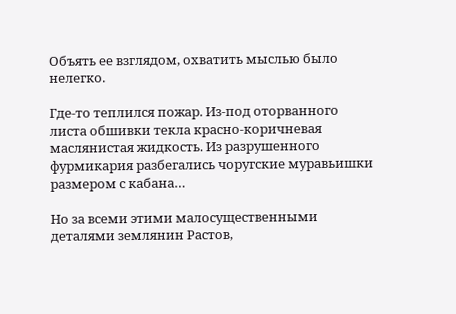Объять ее взглядом, охватить мыслью было нелегко.

Где-то теплился пожар. Из-под оторванного листа обшивки текла красно-коричневая маслянистая жидкость. Из разрушенного фурмикария разбегались чоругские муравьишки размером с кабана…

Но за всеми этими малосущественными деталями землянин Растов,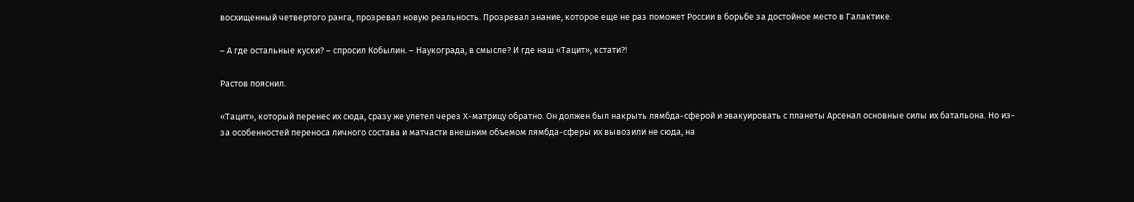восхищенный четвертого ранга, прозревал новую реальность. Прозревал знание, которое еще не раз поможет России в борьбе за достойное место в Галактике.

– А где остальные куски? – спросил Кобылин. – Наукограда, в смысле? И где наш «Тацит», кстати?!

Растов пояснил.

«Тацит», который перенес их сюда, сразу же улетел через Х-матрицу обратно. Он должен был накрыть лямбда-сферой и эвакуировать с планеты Арсенал основные силы их батальона. Но из-за особенностей переноса личного состава и матчасти внешним объемом лямбда-сферы их вывозили не сюда, на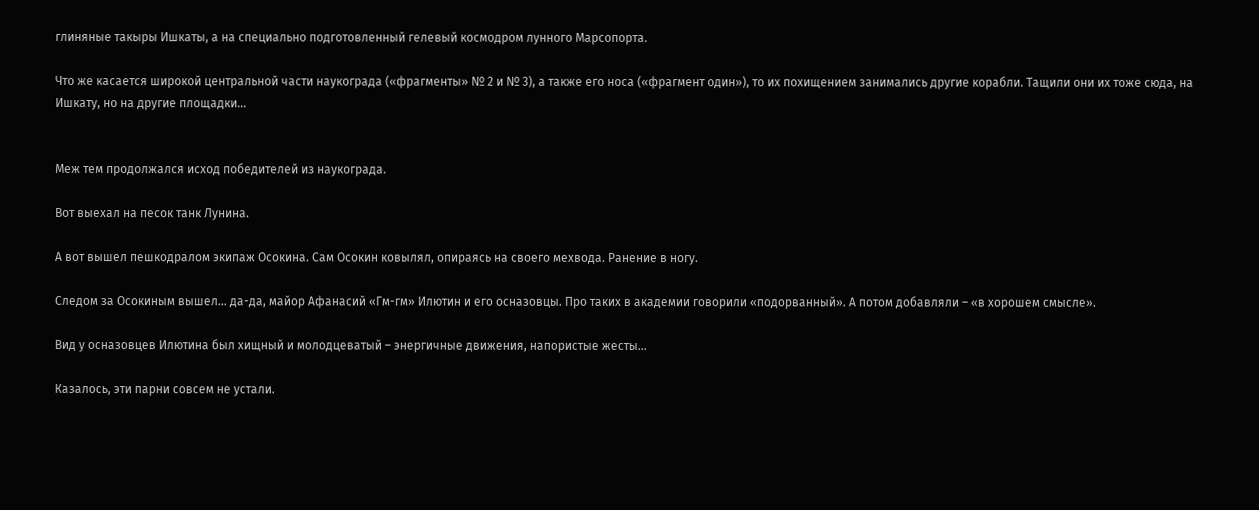глиняные такыры Ишкаты, а на специально подготовленный гелевый космодром лунного Марсопорта.

Что же касается широкой центральной части наукограда («фрагменты» № 2 и № 3), а также его носа («фрагмент один»), то их похищением занимались другие корабли. Тащили они их тоже сюда, на Ишкату, но на другие площадки…


Меж тем продолжался исход победителей из наукограда.

Вот выехал на песок танк Лунина.

А вот вышел пешкодралом экипаж Осокина. Сам Осокин ковылял, опираясь на своего мехвода. Ранение в ногу.

Следом за Осокиным вышел… да-да, майор Афанасий «Гм-гм» Илютин и его осназовцы. Про таких в академии говорили «подорванный». А потом добавляли – «в хорошем смысле».

Вид у осназовцев Илютина был хищный и молодцеватый – энергичные движения, напористые жесты…

Казалось, эти парни совсем не устали.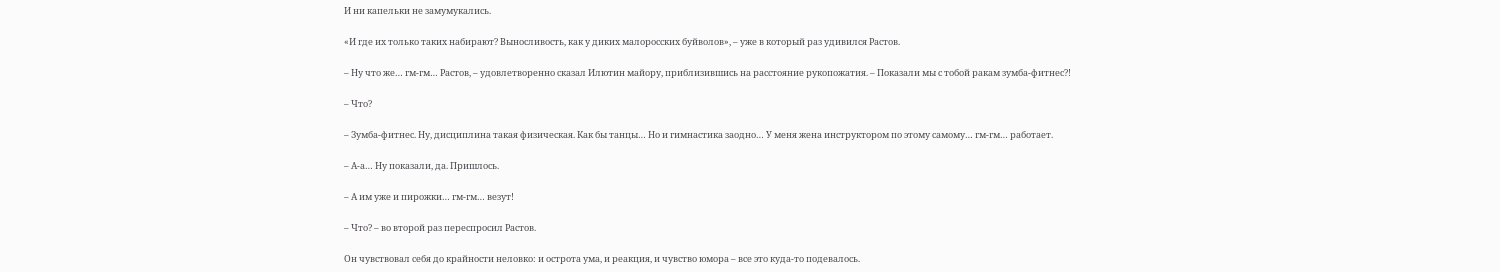И ни капельки не замумукались.

«И где их только таких набирают? Выносливость, как у диких малоросских буйволов», – уже в который раз удивился Растов.

– Ну что же… гм-гм… Растов, – удовлетворенно сказал Илютин майору, приблизившись на расстояние рукопожатия. – Показали мы с тобой ракам зумба-фитнес?!

– Что?

– Зумба-фитнес. Ну, дисциплина такая физическая. Как бы танцы… Но и гимнастика заодно… У меня жена инструктором по этому самому… гм-гм… работает.

– А-а… Ну показали, да. Пришлось.

– А им уже и пирожки… гм-гм… везут!

– Что? – во второй раз переспросил Растов.

Он чувствовал себя до крайности неловко: и острота ума, и реакция, и чувство юмора – все это куда-то подевалось.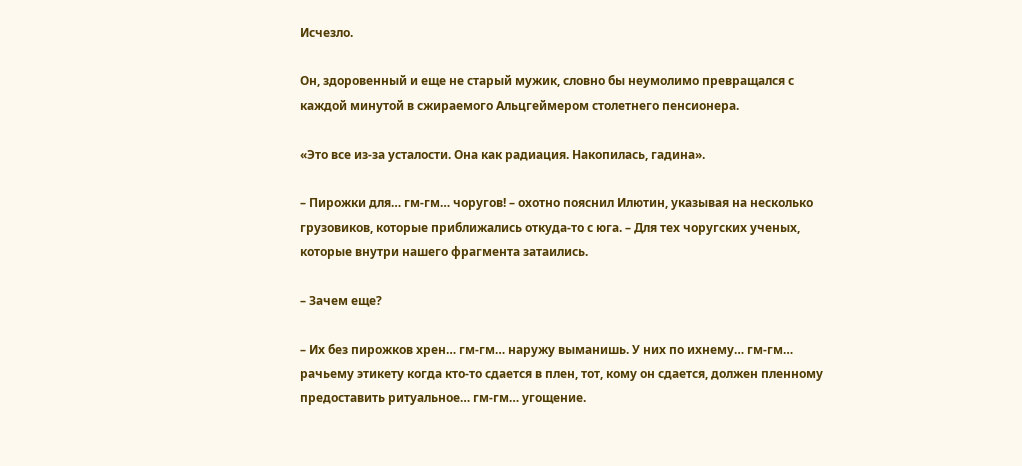Исчезло.

Он, здоровенный и еще не старый мужик, словно бы неумолимо превращался с каждой минутой в сжираемого Альцгеймером столетнего пенсионера.

«Это все из-за усталости. Она как радиация. Накопилась, гадина».

– Пирожки для… гм-гм… чоругов! – охотно пояснил Илютин, указывая на несколько грузовиков, которые приближались откуда-то с юга. – Для тех чоругских ученых, которые внутри нашего фрагмента затаились.

– Зачем еще?

– Их без пирожков хрен… гм-гм… наружу выманишь. У них по ихнему… гм-гм… рачьему этикету когда кто-то сдается в плен, тот, кому он сдается, должен пленному предоставить ритуальное… гм-гм… угощение.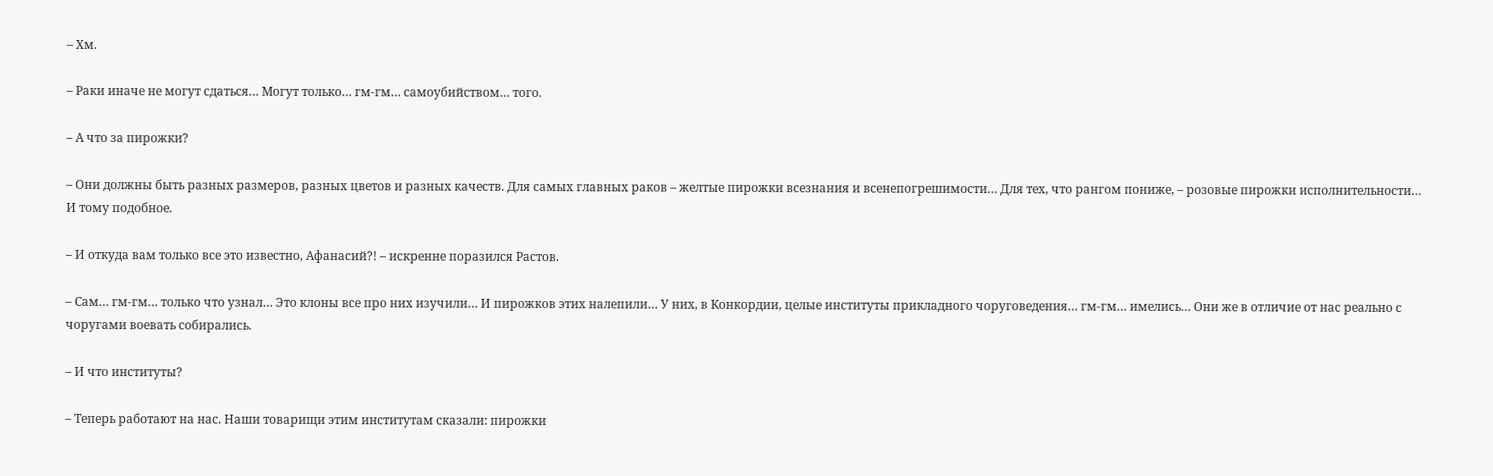– Хм.

– Раки иначе не могут сдаться… Могут только… гм-гм… самоубийством… того.

– А что за пирожки?

– Они должны быть разных размеров, разных цветов и разных качеств. Для самых главных раков – желтые пирожки всезнания и всенепогрешимости… Для тех, что рангом пониже, – розовые пирожки исполнительности… И тому подобное.

– И откуда вам только все это известно, Афанасий?! – искренне поразился Растов.

– Сам… гм-гм… только что узнал… Это клоны все про них изучили… И пирожков этих налепили… У них, в Конкордии, целые институты прикладного чоруговедения… гм-гм… имелись… Они же в отличие от нас реально с чоругами воевать собирались.

– И что институты?

– Теперь работают на нас. Наши товарищи этим институтам сказали: пирожки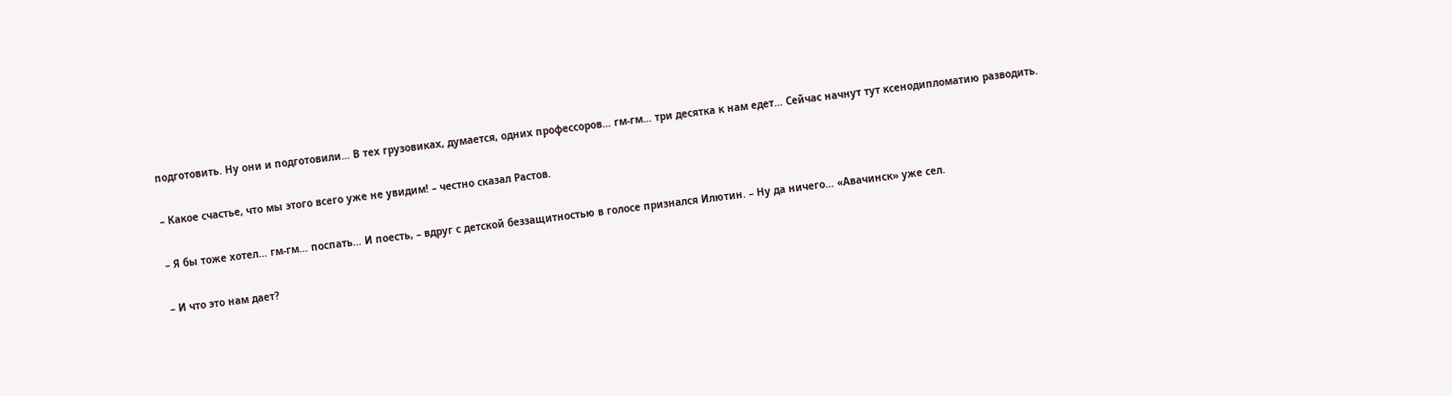подготовить. Ну они и подготовили… В тех грузовиках, думается, одних профессоров… гм-гм… три десятка к нам едет… Сейчас начнут тут ксенодипломатию разводить.

– Какое счастье, что мы этого всего уже не увидим! – честно сказал Растов.

– Я бы тоже хотел… гм-гм… поспать… И поесть, – вдруг с детской беззащитностью в голосе признался Илютин. – Ну да ничего… «Авачинск» уже сел.

– И что это нам дает?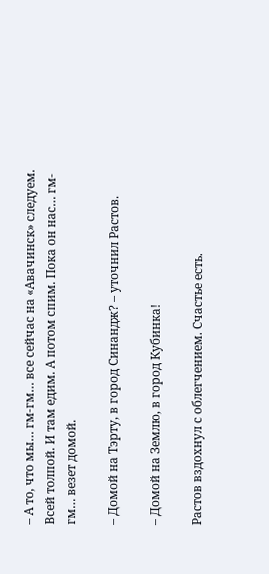– А то, что мы… гм-гм… все сейчас на «Авачинск» следуем. Всей толпой. И там едим. А потом спим. Пока он нас… гм-гм… везет домой.

– Домой на Тэрту, в город Синандж? – уточнил Растов.

– Домой на Землю, в город Кубинка!

Растов вздохнул с облегчением. Счастье есть.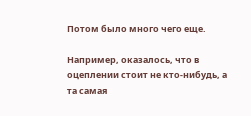Потом было много чего еще.

Например, оказалось, что в оцеплении стоит не кто-нибудь, а та самая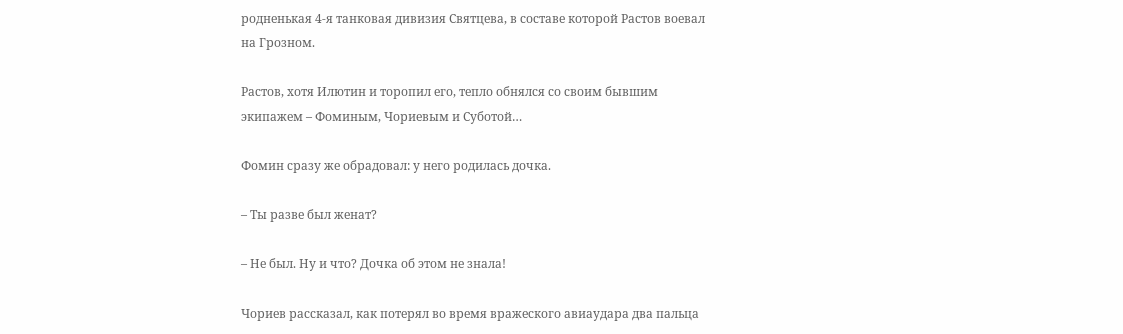родненькая 4-я танковая дивизия Святцева, в составе которой Растов воевал на Грозном.

Растов, хотя Илютин и торопил его, тепло обнялся со своим бывшим экипажем – Фоминым, Чориевым и Суботой…

Фомин сразу же обрадовал: у него родилась дочка.

– Ты разве был женат?

– Не был. Ну и что? Дочка об этом не знала!

Чориев рассказал, как потерял во время вражеского авиаудара два пальца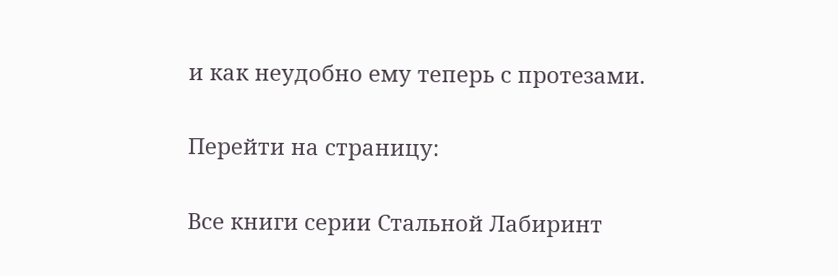и как неудобно ему теперь с протезами.

Перейти на страницу:

Все книги серии Стальной Лабиринт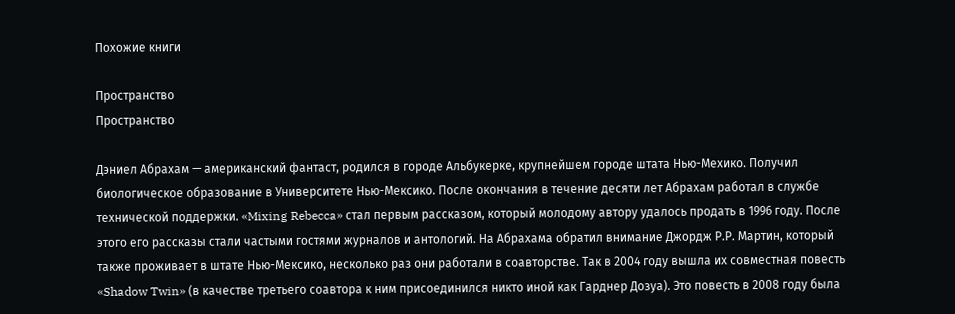Похожие книги

Пространство
Пространство

Дэниел Абрахам — американский фантаст, родился в городе Альбукерке, крупнейшем городе штата Нью-Мехико. Получил биологическое образование в Университете Нью-Мексико. После окончания в течение десяти лет Абрахам работал в службе технической поддержки. «Mixing Rebecca» стал первым рассказом, который молодому автору удалось продать в 1996 году. После этого его рассказы стали частыми гостями журналов и антологий. На Абрахама обратил внимание Джордж Р.Р. Мартин, который также проживает в штате Нью-Мексико, несколько раз они работали в соавторстве. Так в 2004 году вышла их совместная повесть «Shadow Twin» (в качестве третьего соавтора к ним присоединился никто иной как Гарднер Дозуа). Это повесть в 2008 году была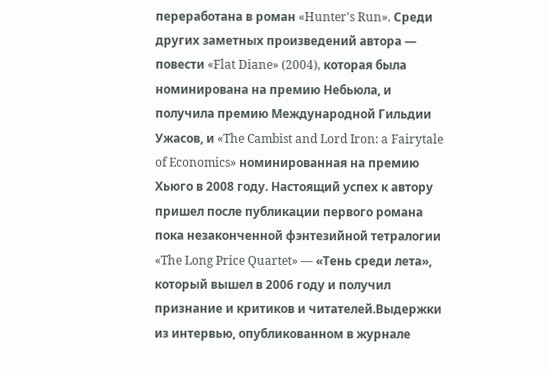переработана в роман «Hunter's Run». Среди других заметных произведений автора — повести «Flat Diane» (2004), которая была номинирована на премию Небьюла, и получила премию Международной Гильдии Ужасов, и «The Cambist and Lord Iron: a Fairytale of Economics» номинированная на премию Хьюго в 2008 году. Настоящий успех к автору пришел после публикации первого романа пока незаконченной фэнтезийной тетралогии «The Long Price Quartet» — «Тень среди лета», который вышел в 2006 году и получил признание и критиков и читателей.Выдержки из интервью, опубликованном в журнале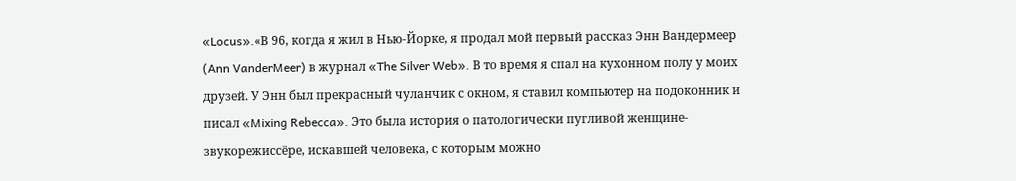«Locus».«В 96, когда я жил в Нью-Йорке, я продал мой первый рассказ Энн Вандермеер (Ann VanderMeer) в журнал «The Silver Web». В то время я спал на кухонном полу у моих друзей. У Энн был прекрасный чуланчик с окном, я ставил компьютер на подоконник и писал «Mixing Rebecca». Это была история о патологически пугливой женщине-звукорежиссёре, искавшей человека, с которым можно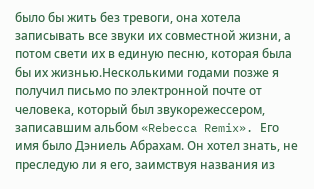было бы жить без тревоги, она хотела записывать все звуки их совместной жизни, а потом свети их в единую песню, которая была бы их жизнью.Несколькими годами позже я получил письмо по электронной почте от человека, который был звукорежессером, записавшим альбом «Rebecca Remix». Его имя было Дэниель Абрахам. Он хотел знать, не преследую ли я его, заимствуя названия из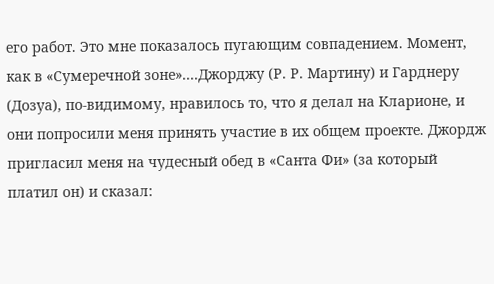его работ. Это мне показалось пугающим совпадением. Момент, как в «Сумеречной зоне»....Джорджу (Р. Р. Мартину) и Гарднеру (Дозуа), по-видимому, нравилось то, что я делал на Кларионе, и они попросили меня принять участие в их общем проекте. Джордж пригласил меня на чудесный обед в «Санта Фи» (за который платил он) и сказал: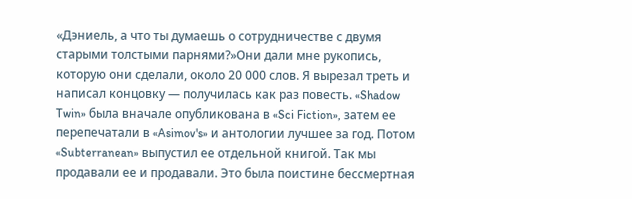«Дэниель, а что ты думаешь о сотрудничестве с двумя старыми толстыми парнями?»Они дали мне рукопись, которую они сделали, около 20 000 слов. Я вырезал треть и написал концовку — получилась как раз повесть. «Shadow Twin» была вначале опубликована в «Sci Fiction», затем ее перепечатали в «Asimov's» и антологии лучшее за год. Потом «Subterranean» выпустил ее отдельной книгой. Так мы продавали ее и продавали. Это была поистине бессмертная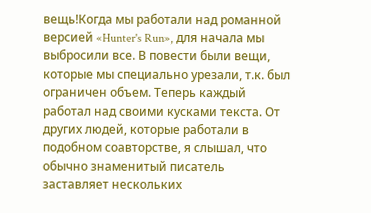вещь!Когда мы работали над романной версией «Hunter's Run», для начала мы выбросили все. В повести были вещи, которые мы специально урезали, т.к. был ограничен объем. Теперь каждый работал над своими кусками текста. От других людей, которые работали в подобном соавторстве, я слышал, что обычно знаменитый писатель заставляет нескольких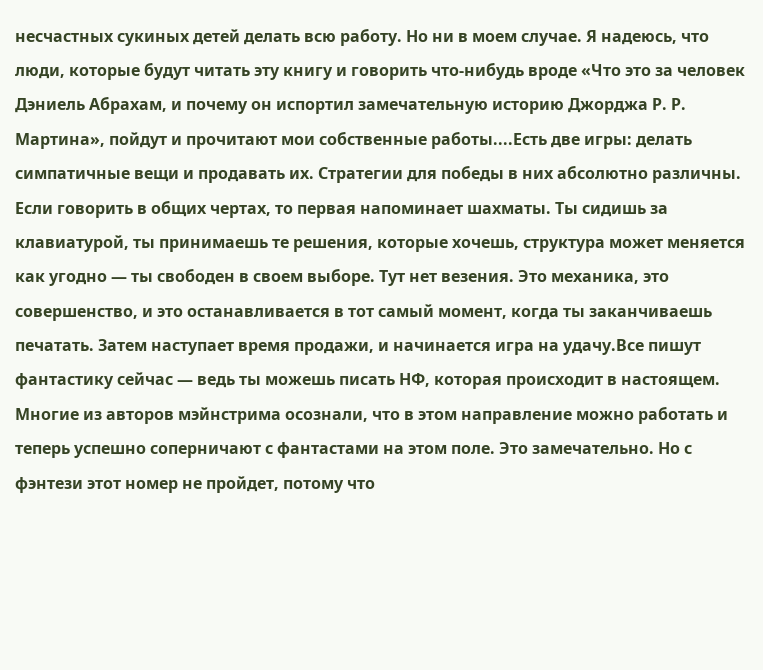несчастных сукиных детей делать всю работу. Но ни в моем случае. Я надеюсь, что люди, которые будут читать эту книгу и говорить что-нибудь вроде «Что это за человек Дэниель Абрахам, и почему он испортил замечательную историю Джорджа Р. Р. Мартина», пойдут и прочитают мои собственные работы....Есть две игры: делать симпатичные вещи и продавать их. Стратегии для победы в них абсолютно различны. Если говорить в общих чертах, то первая напоминает шахматы. Ты сидишь за клавиатурой, ты принимаешь те решения, которые хочешь, структура может меняется как угодно — ты свободен в своем выборе. Тут нет везения. Это механика, это совершенство, и это останавливается в тот самый момент, когда ты заканчиваешь печатать. Затем наступает время продажи, и начинается игра на удачу.Все пишут фантастику сейчас — ведь ты можешь писать НФ, которая происходит в настоящем. Многие из авторов мэйнстрима осознали, что в этом направление можно работать и теперь успешно соперничают с фантастами на этом поле. Это замечательно. Но с фэнтези этот номер не пройдет, потому что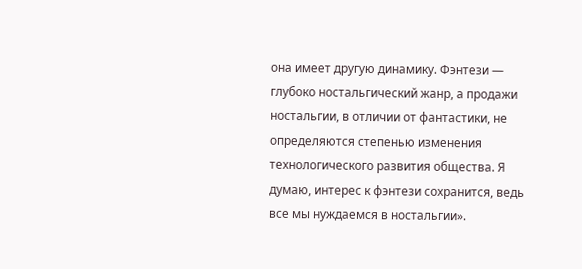она имеет другую динамику. Фэнтези — глубоко ностальгический жанр, а продажи ностальгии, в отличии от фантастики, не определяются степенью изменения технологического развития общества. Я думаю, интерес к фэнтези сохранится, ведь все мы нуждаемся в ностальгии».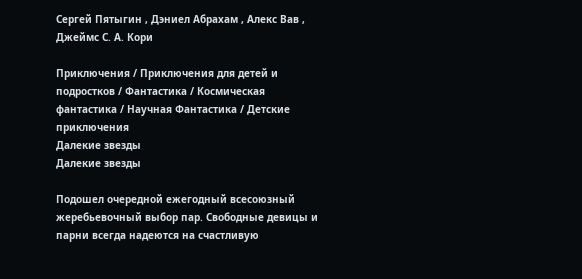Сергей Пятыгин , Дэниел Абрахам , Алекс Вав , Джеймс С. А. Кори

Приключения / Приключения для детей и подростков / Фантастика / Космическая фантастика / Научная Фантастика / Детские приключения
Далекие звезды
Далекие звезды

Подошел очередной ежегодный всесоюзный жеребьевочный выбор пар. Свободные девицы и парни всегда надеются на счастливую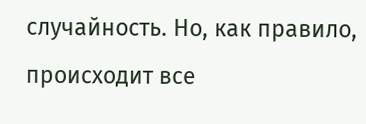случайность. Но, как правило, происходит все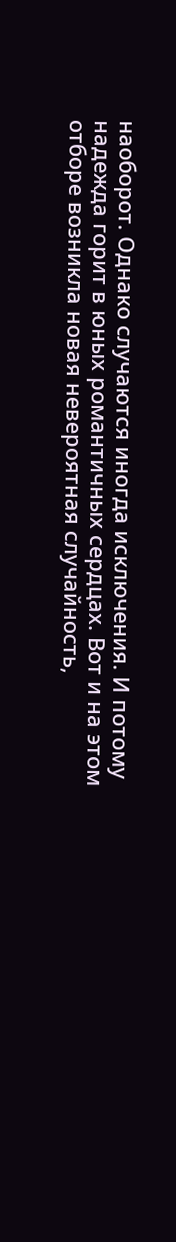наоборот. Однако случаются иногда исключения. И потому надежда горит в юных романтичных сердцах. Вот и на этом отборе возникла новая невероятная случайность,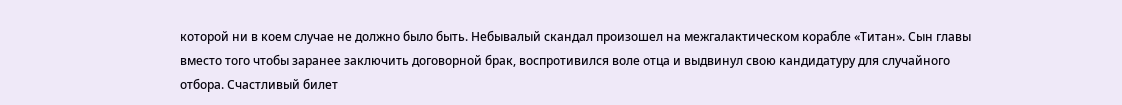которой ни в коем случае не должно было быть. Небывалый скандал произошел на межгалактическом корабле «Титан». Сын главы вместо того чтобы заранее заключить договорной брак, воспротивился воле отца и выдвинул свою кандидатуру для случайного отбора. Счастливый билет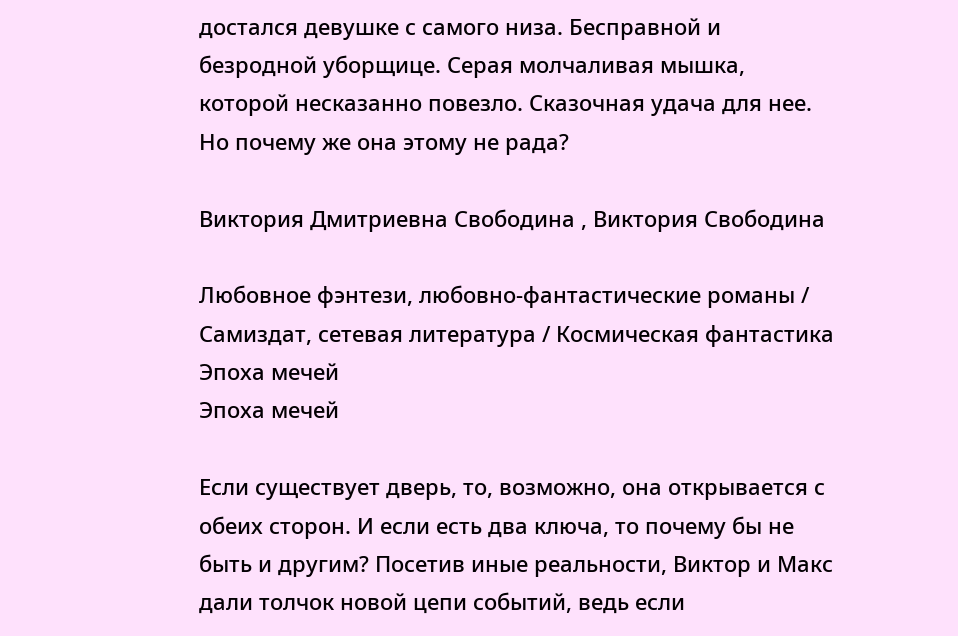достался девушке с самого низа. Бесправной и безродной уборщице. Серая молчаливая мышка, которой несказанно повезло. Сказочная удача для нее. Но почему же она этому не рада?

Виктория Дмитриевна Свободина , Виктория Свободина

Любовное фэнтези, любовно-фантастические романы / Самиздат, сетевая литература / Космическая фантастика
Эпоха мечей
Эпоха мечей

Если существует дверь, то, возможно, она открывается с обеих сторон. И если есть два ключа, то почему бы не быть и другим? Посетив иные реальности, Виктор и Макс дали толчок новой цепи событий, ведь если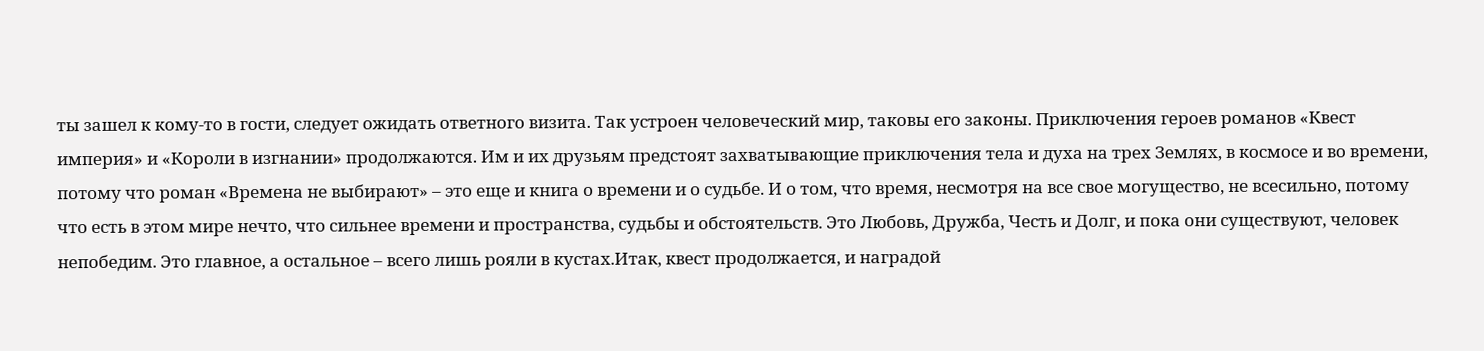ты зашел к кому-то в гости, следует ожидать ответного визита. Так устроен человеческий мир, таковы его законы. Приключения героев романов «Квест империя» и «Короли в изгнании» продолжаются. Им и их друзьям предстоят захватывающие приключения тела и духа на трех Землях, в космосе и во времени, потому что роман «Времена не выбирают» – это еще и книга о времени и о судьбе. И о том, что время, несмотря на все свое могущество, не всесильно, потому что есть в этом мире нечто, что сильнее времени и пространства, судьбы и обстоятельств. Это Любовь, Дружба, Честь и Долг, и пока они существуют, человек непобедим. Это главное, а остальное – всего лишь рояли в кустах.Итак, квест продолжается, и наградой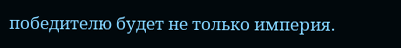победителю будет не только империя.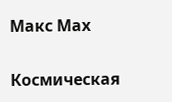Макс Мах

Космическая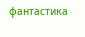фантастика